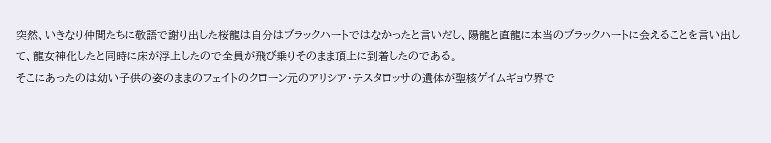突然、いきなり仲間たちに敬語で謝り出した桜龍は自分はブラックハートではなかったと言いだし、陽龍と直龍に本当のブラックハートに会えることを言い出して、龍女神化したと同時に床が浮上したので全員が飛び乗りそのまま頂上に到着したのである。
そこにあったのは幼い子供の姿のままのフェイトのクローン元のアリシア・テスタロッサの遺体が聖核ゲイムギョウ界で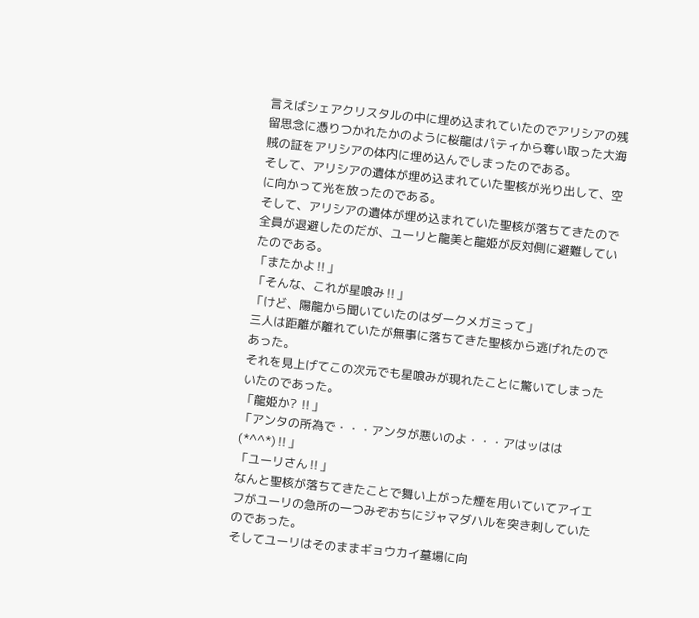言えばシェアクリスタルの中に埋め込まれていたのでアリシアの残留思念に憑りつかれたかのように桜龍はパティから奪い取った大海賊の証をアリシアの体内に埋め込んでしまったのである。
そして、アリシアの遺体が埋め込まれていた聖核が光り出して、空に向かって光を放ったのである。
そして、アリシアの遺体が埋め込まれていた聖核が落ちてきたので全員が退避したのだが、ユーリと龍美と龍姫が反対側に避難していたのである。
「またかよ‼」
「そんな、これが星喰み‼」
「けど、陽龍から聞いていたのはダークメガミって」
三人は距離が離れていたが無事に落ちてきた聖核から逃げれたのであった。
それを見上げてこの次元でも星喰みが現れたことに驚いてしまったいたのであった。
「龍姫か? ‼」
「アンタの所為で・・・アンタが悪いのよ・・・アはッはは(*^^*)‼」
「ユーリさん‼」
なんと聖核が落ちてきたことで舞い上がった煙を用いていてアイエフがユーリの急所の一つみぞおちにジャマダハルを突き刺していたのであった。
そしてユーリはそのままギョウカイ墓場に向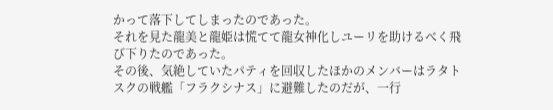かって落下してしまったのであった。
それを見た龍美と龍姫は慌てて龍女神化しユーリを助けるべく飛び下りたのであった。
その後、気絶していたパティを回収したほかのメンバーはラタトスクの戦艦「フラクシナス」に避難したのだが、一行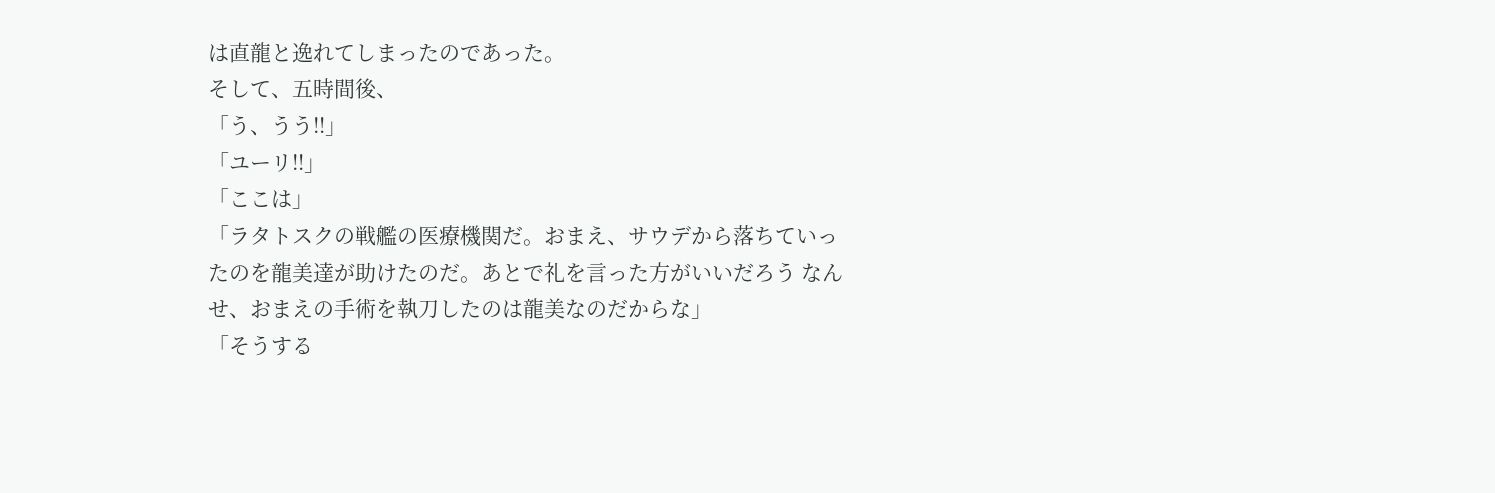は直龍と逸れてしまったのであった。
そして、五時間後、
「う、うう‼」
「ユーリ‼」
「ここは」
「ラタトスクの戦艦の医療機関だ。おまえ、サウデから落ちていったのを龍美達が助けたのだ。あとで礼を言った方がいいだろう なんせ、おまえの手術を執刀したのは龍美なのだからな」
「そうする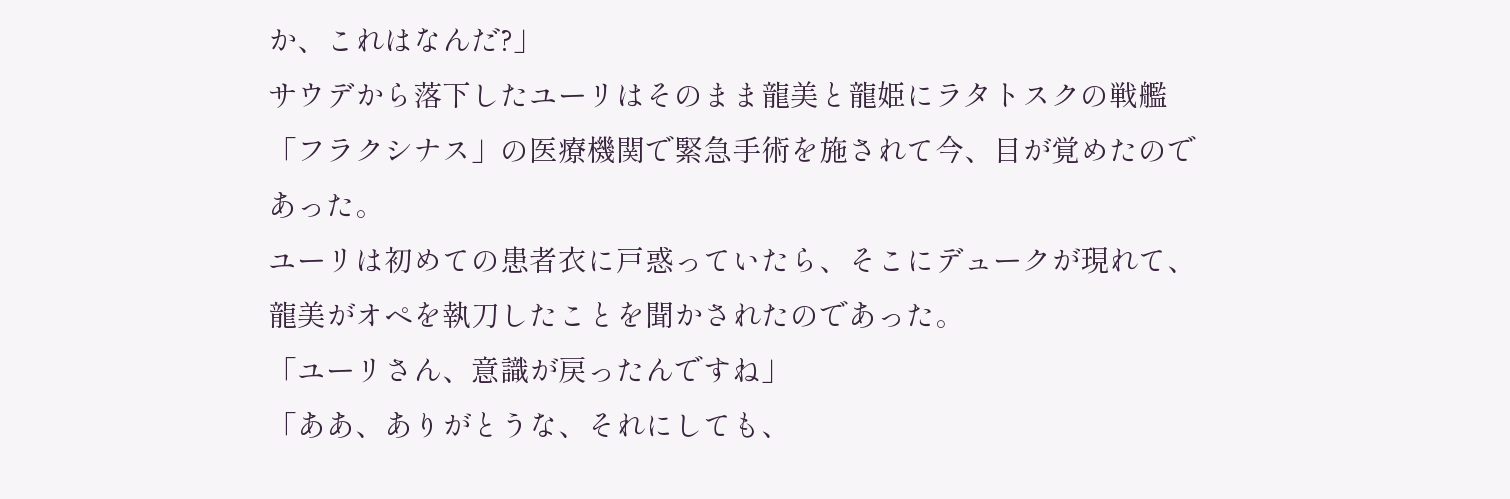か、これはなんだ?」
サウデから落下したユーリはそのまま龍美と龍姫にラタトスクの戦艦「フラクシナス」の医療機関で緊急手術を施されて今、目が覚めたのであった。
ユーリは初めての患者衣に戸惑っていたら、そこにデュークが現れて、龍美がオペを執刀したことを聞かされたのであった。
「ユーリさん、意識が戻ったんですね」
「ああ、ありがとうな、それにしても、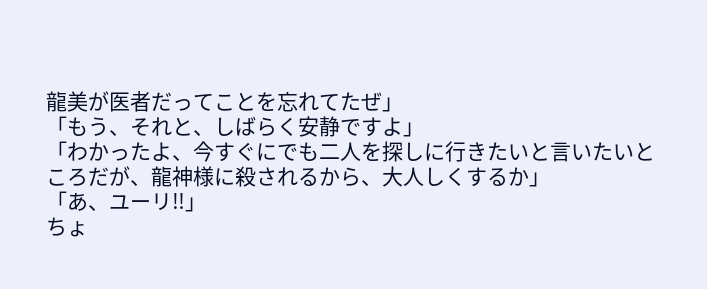龍美が医者だってことを忘れてたぜ」
「もう、それと、しばらく安静ですよ」
「わかったよ、今すぐにでも二人を探しに行きたいと言いたいところだが、龍神様に殺されるから、大人しくするか」
「あ、ユーリ‼」
ちょ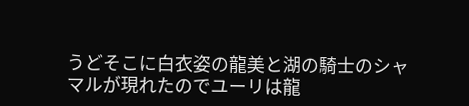うどそこに白衣姿の龍美と湖の騎士のシャマルが現れたのでユーリは龍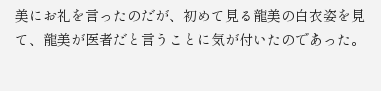美にお礼を言ったのだが、初めて見る龍美の白衣姿を見て、龍美が医者だと言うことに気が付いたのであった。